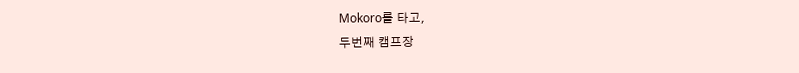Mokoro를 타고,
두번째 캠프장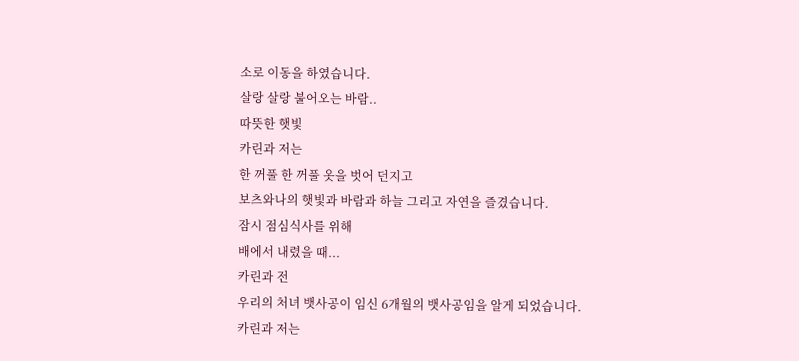소로 이동을 하였습니다.
살랑 살랑 불어오는 바람..
따뜻한 햇빛
카린과 저는
한 꺼풀 한 꺼풀 옷을 벗어 던지고
보츠와나의 햇빛과 바람과 하늘 그리고 자연을 즐겼습니다.
잠시 점심식사를 위해
배에서 내렸을 때...
카린과 전
우리의 처녀 뱃사공이 임신 6개월의 뱃사공임을 알게 되었습니다.
카린과 저는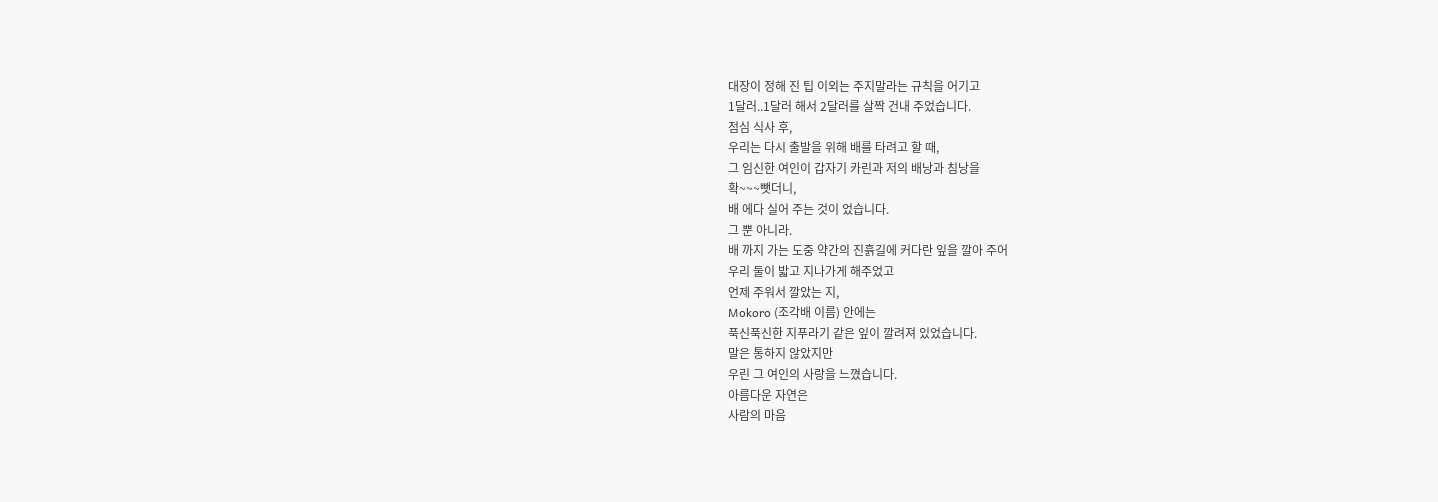대장이 정해 진 팁 이외는 주지말라는 규칙을 어기고
1달러..1달러 해서 2달러를 살짝 건내 주었습니다.
점심 식사 후,
우리는 다시 출발을 위해 배를 타려고 할 때,
그 임신한 여인이 갑자기 카린과 저의 배낭과 침낭을
확~~~뺏더니,
배 에다 실어 주는 것이 었습니다.
그 뿐 아니라.
배 까지 가는 도중 약간의 진흙길에 커다란 잎을 깔아 주어
우리 둘이 밟고 지나가게 해주었고
언제 주워서 깔았는 지,
Mokoro (조각배 이름) 안에는
푹신푹신한 지푸라기 같은 잎이 깔려져 있었습니다.
말은 통하지 않았지만
우린 그 여인의 사랑을 느꼈습니다.
아름다운 자연은
사람의 마음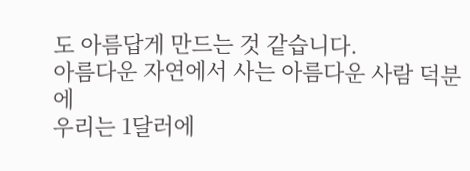도 아름답게 만드는 것 같습니다.
아름다운 자연에서 사는 아름다운 사람 덕분에
우리는 1달러에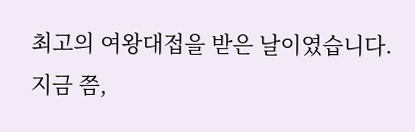최고의 여왕대접을 받은 날이였습니다.
지금 쯤,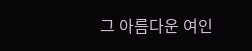그 아름다운 여인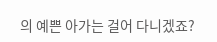의 예쁜 아가는 걸어 다니겠죠?